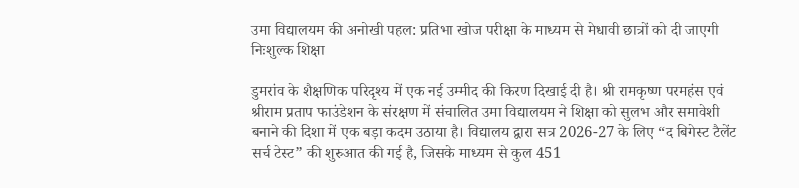उमा विद्यालयम की अनोखी पहल: प्रतिभा खोज परीक्षा के माध्यम से मेधावी छात्रों को दी जाएगी निःशुल्क शिक्षा

डुमरांव के शैक्षणिक परिदृश्य में एक नई उम्मीद की किरण दिखाई दी है। श्री रामकृष्ण परमहंस एवं श्रीराम प्रताप फाउंडेशन के संरक्षण में संचालित उमा विद्यालयम ने शिक्षा को सुलभ और समावेशी बनाने की दिशा में एक बड़ा कदम उठाया है। विद्यालय द्वारा सत्र 2026-27 के लिए “द बिगेस्ट टैलेंट सर्च टेस्ट” की शुरुआत की गई है, जिसके माध्यम से कुल 451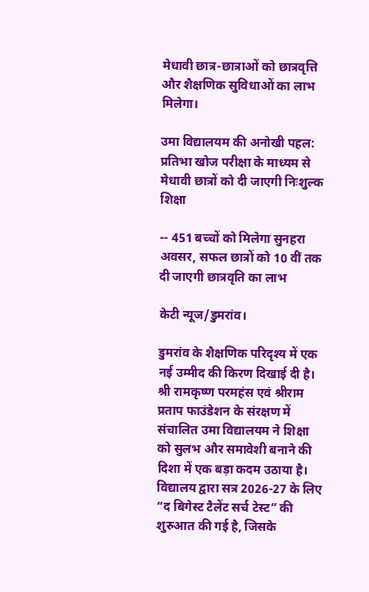मेधावी छात्र-छात्राओं को छात्रवृत्ति और शैक्षणिक सुविधाओं का लाभ मिलेगा।

उमा विद्यालयम की अनोखी पहल: प्रतिभा खोज परीक्षा के माध्यम से मेधावी छात्रों को दी जाएगी निःशुल्क शिक्षा

-- 451 बच्चों को मिलेगा सुनहरा अवसर, सफल छात्रों को 10 वीं तक दी जाएगी छात्रवृति का लाभ

केटी न्यूज/डुमरांव।

डुमरांव के शैक्षणिक परिदृश्य में एक नई उम्मीद की किरण दिखाई दी है। श्री रामकृष्ण परमहंस एवं श्रीराम प्रताप फाउंडेशन के संरक्षण में संचालित उमा विद्यालयम ने शिक्षा को सुलभ और समावेशी बनाने की दिशा में एक बड़ा कदम उठाया है। विद्यालय द्वारा सत्र 2026-27 के लिए “द बिगेस्ट टैलेंट सर्च टेस्ट” की शुरुआत की गई है, जिसके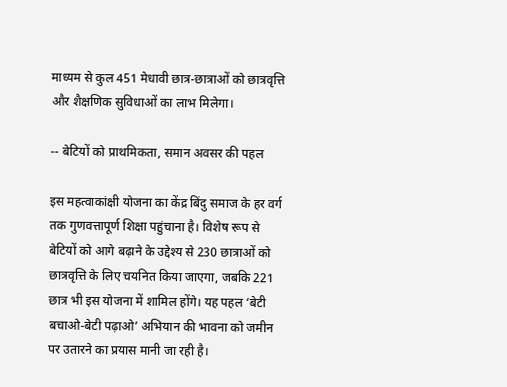माध्यम से कुल 451 मेधावी छात्र-छात्राओं को छात्रवृत्ति और शैक्षणिक सुविधाओं का लाभ मिलेगा।

-- बेटियों को प्राथमिकता, समान अवसर की पहल

इस महत्वाकांक्षी योजना का केंद्र बिंदु समाज के हर वर्ग तक गुणवत्तापूर्ण शिक्षा पहुंचाना है। विशेष रूप से बेटियों को आगे बढ़ाने के उद्देश्य से 230 छात्राओं को छात्रवृत्ति के लिए चयनित किया जाएगा, जबकि 221 छात्र भी इस योजना में शामिल होंगे। यह पहल ‘बेटी बचाओ-बेटी पढ़ाओ’ अभियान की भावना को जमीन पर उतारने का प्रयास मानी जा रही है।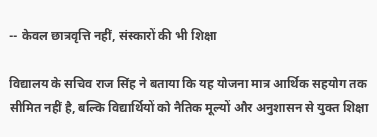-- केवल छात्रवृत्ति नहीं, संस्कारों की भी शिक्षा

विद्यालय के सचिव राज सिंह ने बताया कि यह योजना मात्र आर्थिक सहयोग तक सीमित नहीं है, बल्कि विद्यार्थियों को नैतिक मूल्यों और अनुशासन से युक्त शिक्षा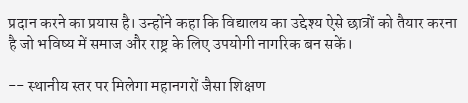प्रदान करने का प्रयास है। उन्होंने कहा कि विद्यालय का उद्देश्य ऐसे छात्रों को तैयार करना है जो भविष्य में समाज और राष्ट्र के लिए उपयोगी नागरिक बन सकें।

-- स्थानीय स्तर पर मिलेगा महानगरों जैसा शिक्षण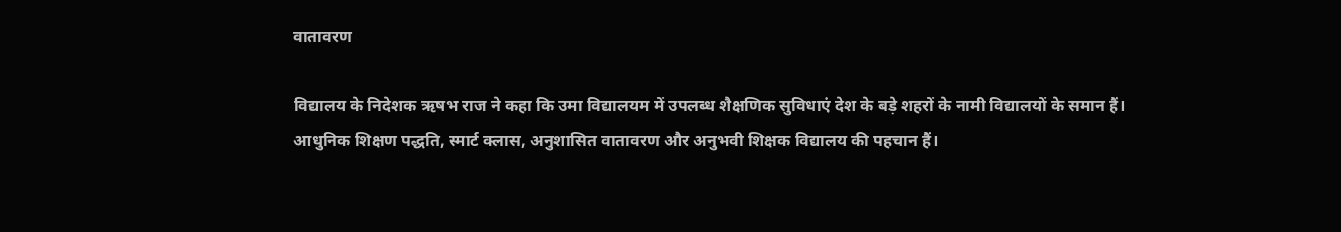वातावरण

विद्यालय के निदेशक ऋषभ राज ने कहा कि उमा विद्यालयम में उपलब्ध शैक्षणिक सुविधाएं देश के बड़े शहरों के नामी विद्यालयों के समान हैं। आधुनिक शिक्षण पद्धति, स्मार्ट क्लास, अनुशासित वातावरण और अनुभवी शिक्षक विद्यालय की पहचान हैं।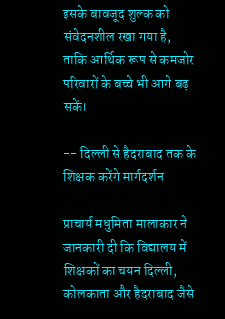इसके बावजूद शुल्क को संवेदनशील रखा गया है, ताकि आर्थिक रूप से कमजोर परिवारों के बच्चे भी आगे बढ़ सकें।

-- दिल्ली से हैदराबाद तक के शिक्षक करेंगे मार्गदर्शन

प्राचार्य मधुमिता मालाकार ने जानकारी दी कि विद्यालय में शिक्षकों का चयन दिल्ली, कोलकाता और हैदराबाद जैसे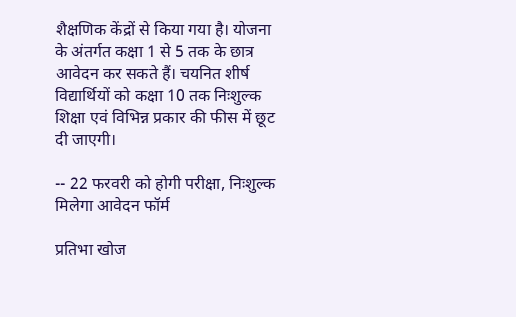शैक्षणिक केंद्रों से किया गया है। योजना के अंतर्गत कक्षा 1 से 5 तक के छात्र आवेदन कर सकते हैं। चयनित शीर्ष विद्यार्थियों को कक्षा 10 तक निःशुल्क शिक्षा एवं विभिन्न प्रकार की फीस में छूट दी जाएगी।

-- 22 फरवरी को होगी परीक्षा, निःशुल्क मिलेगा आवेदन फॉर्म

प्रतिभा खोज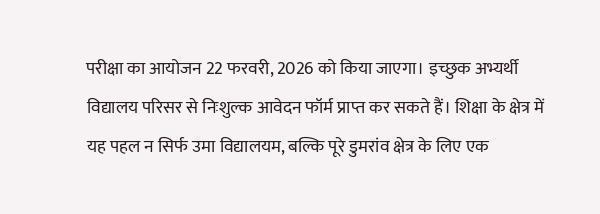परीक्षा का आयोजन 22 फरवरी, 2026 को किया जाएगा। इच्छुक अभ्यर्थी विद्यालय परिसर से निःशुल्क आवेदन फॉर्म प्राप्त कर सकते हैं। शिक्षा के क्षेत्र में यह पहल न सिर्फ उमा विद्यालयम, बल्कि पूरे डुमरांव क्षेत्र के लिए एक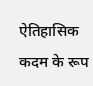ऐतिहासिक कदम के रूप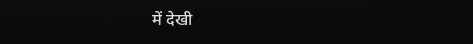में देखी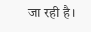जा रही है।